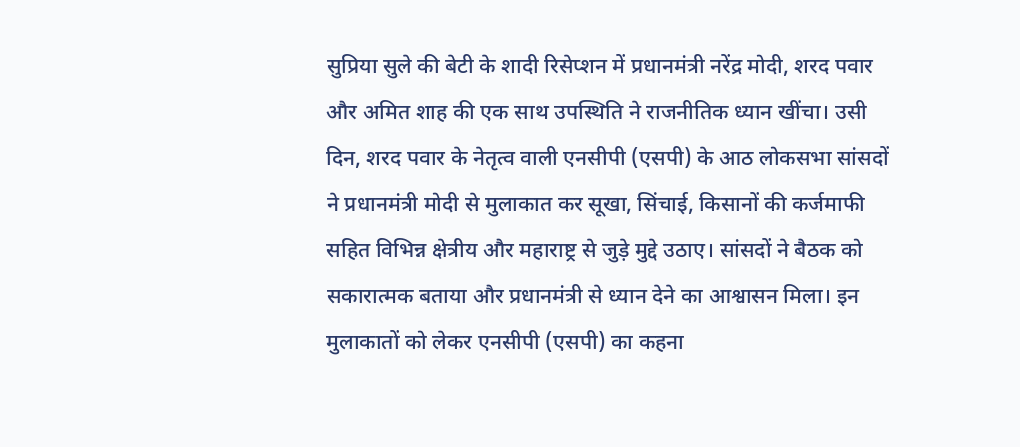सुप्रिया सुले की बेटी के शादी रिसेप्शन में प्रधानमंत्री नरेंद्र मोदी, शरद पवार और अमित शाह की एक साथ उपस्थिति ने राजनीतिक ध्यान खींचा। उसी दिन, शरद पवार के नेतृत्व वाली एनसीपी (एसपी) के आठ लोकसभा सांसदों ने प्रधानमंत्री मोदी से मुलाकात कर सूखा, सिंचाई, किसानों की कर्जमाफी सहित विभिन्न क्षेत्रीय और महाराष्ट्र से जुड़े मुद्दे उठाए। सांसदों ने बैठक को सकारात्मक बताया और प्रधानमंत्री से ध्यान देने का आश्वासन मिला। इन मुलाकातों को लेकर एनसीपी (एसपी) का कहना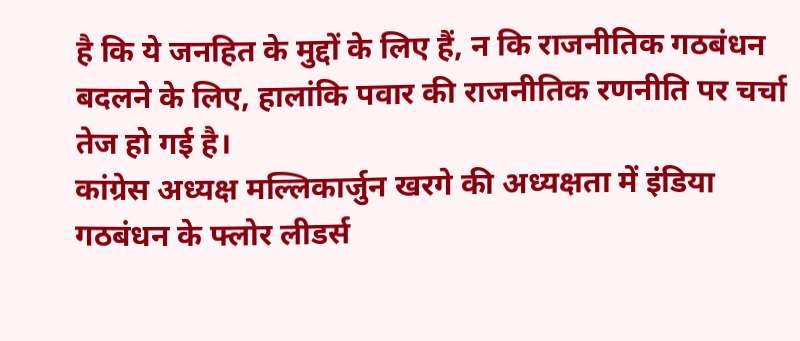है कि ये जनहित के मुद्दों के लिए हैं, न कि राजनीतिक गठबंधन बदलने के लिए, हालांकि पवार की राजनीतिक रणनीति पर चर्चा तेज हो गई है।
कांग्रेस अध्यक्ष मल्लिकार्जुन खरगे की अध्यक्षता में इंडिया गठबंधन के फ्लोर लीडर्स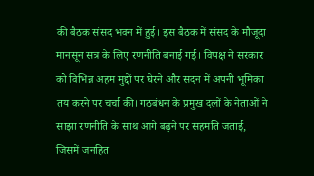की बैठक संसद भवन में हुई। इस बैठक में संसद के मौजूदा मानसून सत्र के लिए रणनीति बनाई गई। विपक्ष ने सरकार को विभिन्न अहम मुद्दों पर घेरने और सदन में अपनी भूमिका तय करने पर चर्चा की। गठबंधन के प्रमुख दलों के नेताओं ने साझा रणनीति के साथ आगे बढ़ने पर सहमति जताई, जिसमें जनहित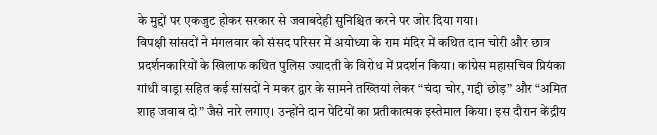के मुद्दों पर एकजुट होकर सरकार से जवाबदेही सुनिश्चित करने पर जोर दिया गया।
विपक्षी सांसदों ने मंगलवार को संसद परिसर में अयोध्या के राम मंदिर में कथित दान चोरी और छात्र प्रदर्शनकारियों के खिलाफ कथित पुलिस ज्यादती के विरोध में प्रदर्शन किया। कांग्रेस महासचिव प्रियंका गांधी वाड्रा सहित कई सांसदों ने मकर द्वार के सामने तख्तियां लेकर “चंदा चोर, गद्दी छोड़” और “अमित शाह जवाब दो” जैसे नारे लगाए। उन्होंने दान पेटियों का प्रतीकात्मक इस्तेमाल किया। इस दौरान केंद्रीय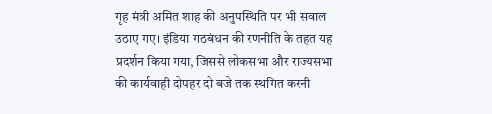गृह मंत्री अमित शाह की अनुपस्थिति पर भी सवाल उठाए गए। इंडिया गठबंधन की रणनीति के तहत यह प्रदर्शन किया गया, जिससे लोकसभा और राज्यसभा की कार्यवाही दोपहर दो बजे तक स्थगित करनी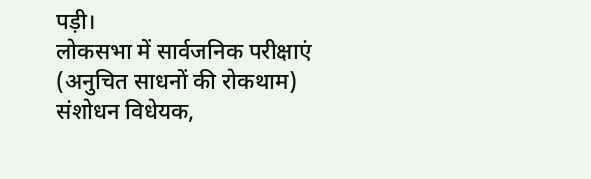पड़ी।
लोकसभा में सार्वजनिक परीक्षाएं (अनुचित साधनों की रोकथाम) संशोधन विधेयक,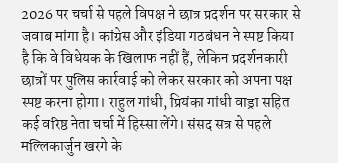2026 पर चर्चा से पहले विपक्ष ने छात्र प्रदर्शन पर सरकार से जवाब मांगा है। कांग्रेस और इंडिया गठबंधन ने स्पष्ट किया है कि वे विधेयक के खिलाफ नहीं हैं, लेकिन प्रदर्शनकारी छात्रों पर पुलिस कार्रवाई को लेकर सरकार को अपना पक्ष स्पष्ट करना होगा। राहुल गांधी, प्रियंका गांधी वाड्रा सहित कई वरिष्ठ नेता चर्चा में हिस्सा लेंगे। संसद सत्र से पहले मल्लिकार्जुन खरगे के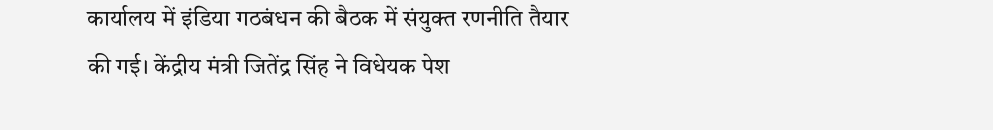कार्यालय में इंडिया गठबंधन की बैठक में संयुक्त रणनीति तैयार की गई। केंद्रीय मंत्री जितेंद्र सिंह ने विधेयक पेश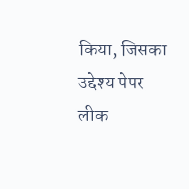किया, जिसका उद्देश्य पेपर लीक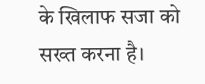के खिलाफ सजा को सख्त करना है।